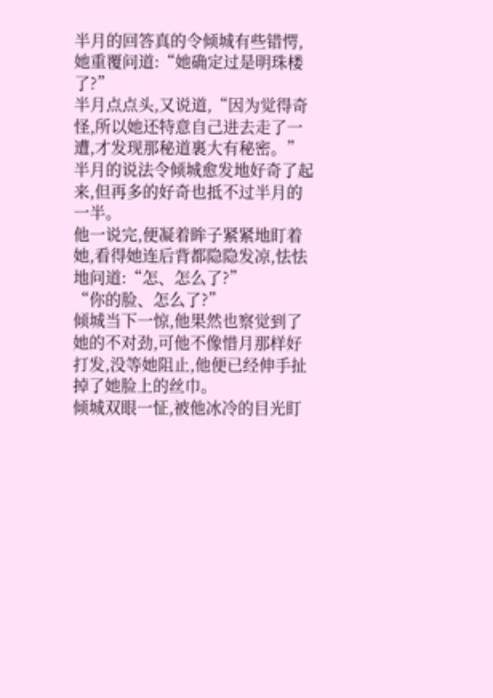半月的回答真的令倾城有些错愕,她重覆问道:“她确定过是明珠楼了?”
半月点点头,又说道,“因为觉得奇怪,所以她还特意自己进去走了一遭,才发现那秘道裏大有秘密。”
半月的说法令倾城愈发地好奇了起来,但再多的好奇也抵不过半月的一半。
他一说完,便凝着眸子紧紧地盯着她,看得她连后背都隐隐发凉,怯怯地问道:“怎、怎么了?”
“你的脸、怎么了?”
倾城当下一惊,他果然也察觉到了她的不对劲,可他不像惜月那样好打发,没等她阻止,他便已经伸手扯掉了她脸上的丝巾。
倾城双眼一怔,被他冰冷的目光盯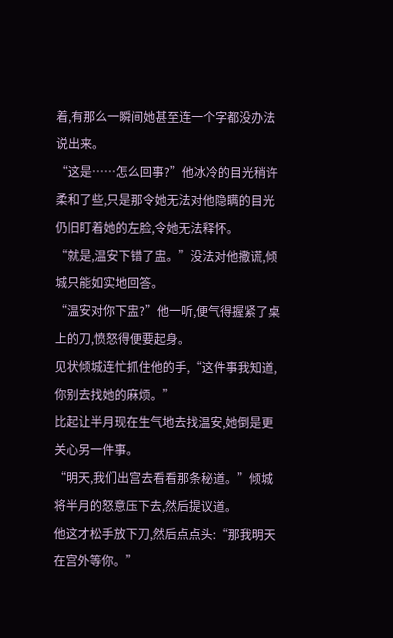着,有那么一瞬间她甚至连一个字都没办法说出来。
“这是……怎么回事?”他冰冷的目光稍许柔和了些,只是那令她无法对他隐瞒的目光仍旧盯着她的左脸,令她无法释怀。
“就是,温安下错了盅。”没法对他撒谎,倾城只能如实地回答。
“温安对你下盅?”他一听,便气得握紧了桌上的刀,愤怒得便要起身。
见状倾城连忙抓住他的手,“这件事我知道,你别去找她的麻烦。”
比起让半月现在生气地去找温安,她倒是更关心另一件事。
“明天,我们出宫去看看那条秘道。”倾城将半月的怒意压下去,然后提议道。
他这才松手放下刀,然后点点头:“那我明天在宫外等你。”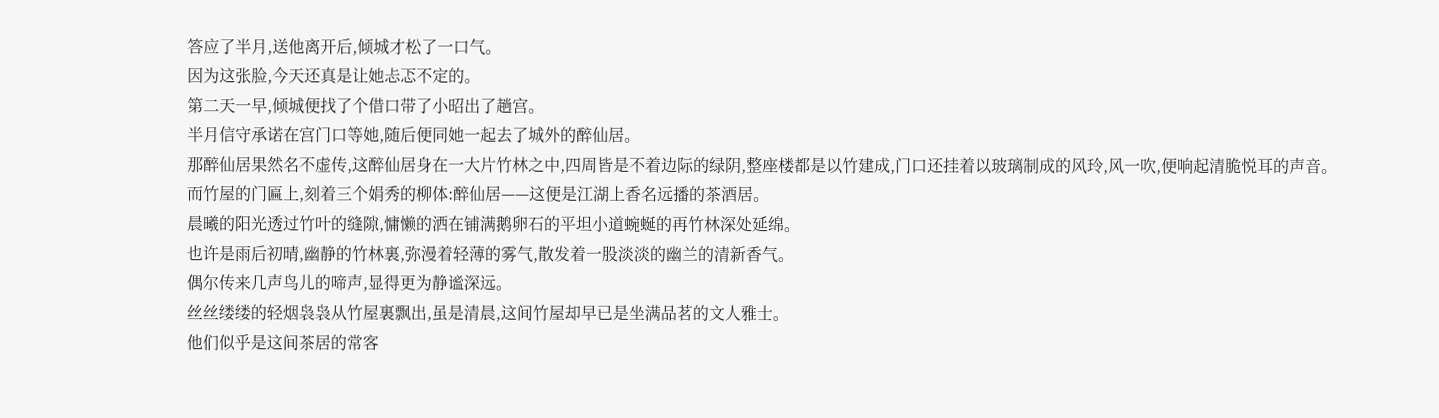答应了半月,送他离开后,倾城才松了一口气。
因为这张脸,今天还真是让她忐忑不定的。
第二天一早,倾城便找了个借口带了小昭出了趟宫。
半月信守承诺在宫门口等她,随后便同她一起去了城外的醉仙居。
那醉仙居果然名不虚传,这醉仙居身在一大片竹林之中,四周皆是不着边际的绿阴,整座楼都是以竹建成,门口还挂着以玻璃制成的风玲,风一吹,便响起清脆悦耳的声音。
而竹屋的门匾上,刻着三个娟秀的柳体:醉仙居——这便是江湖上香名远播的茶酒居。
晨曦的阳光透过竹叶的缝隙,慵懒的洒在铺满鹅卵石的平坦小道蜿蜒的再竹林深处延绵。
也许是雨后初晴,幽静的竹林裏,弥漫着轻薄的雾气,散发着一股淡淡的幽兰的清新香气。
偶尔传来几声鸟儿的啼声,显得更为静谧深远。
丝丝缕缕的轻烟袅袅从竹屋裏飘出,虽是清晨,这间竹屋却早已是坐满品茗的文人雅士。
他们似乎是这间茶居的常客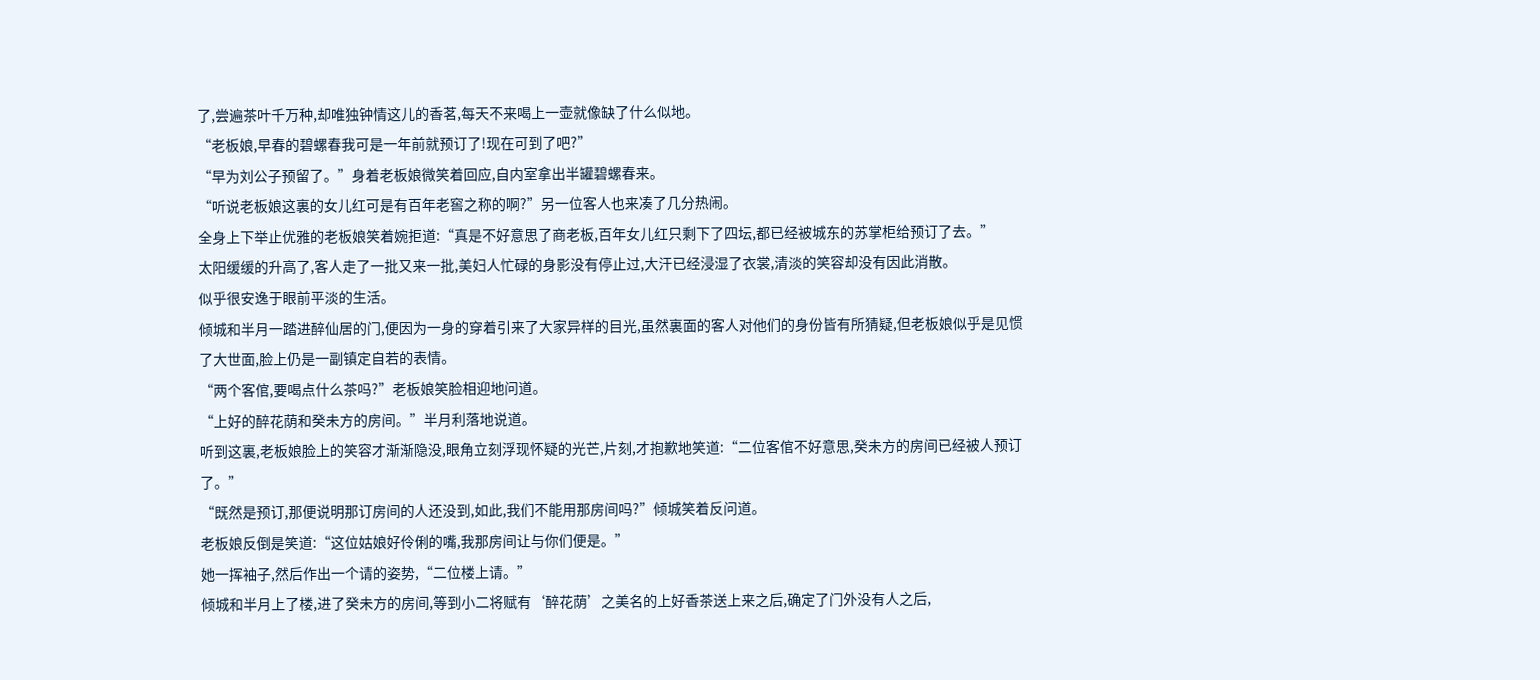了,尝遍茶叶千万种,却唯独钟情这儿的香茗,每天不来喝上一壶就像缺了什么似地。
“老板娘,早春的碧螺春我可是一年前就预订了!现在可到了吧?”
“早为刘公子预留了。”身着老板娘微笑着回应,自内室拿出半罐碧螺春来。
“听说老板娘这裏的女儿红可是有百年老窖之称的啊?”另一位客人也来凑了几分热闹。
全身上下举止优雅的老板娘笑着婉拒道:“真是不好意思了商老板,百年女儿红只剩下了四坛,都已经被城东的苏掌柜给预订了去。”
太阳缓缓的升高了,客人走了一批又来一批,美妇人忙碌的身影没有停止过,大汗已经浸湿了衣裳,清淡的笑容却没有因此消散。
似乎很安逸于眼前平淡的生活。
倾城和半月一踏进醉仙居的门,便因为一身的穿着引来了大家异样的目光,虽然裏面的客人对他们的身份皆有所猜疑,但老板娘似乎是见惯了大世面,脸上仍是一副镇定自若的表情。
“两个客倌,要喝点什么茶吗?”老板娘笑脸相迎地问道。
“上好的醉花荫和癸未方的房间。”半月利落地说道。
听到这裏,老板娘脸上的笑容才渐渐隐没,眼角立刻浮现怀疑的光芒,片刻,才抱歉地笑道:“二位客倌不好意思,癸未方的房间已经被人预订了。”
“既然是预订,那便说明那订房间的人还没到,如此,我们不能用那房间吗?”倾城笑着反问道。
老板娘反倒是笑道:“这位姑娘好伶俐的嘴,我那房间让与你们便是。”
她一挥袖子,然后作出一个请的姿势,“二位楼上请。”
倾城和半月上了楼,进了癸未方的房间,等到小二将赋有‘醉花荫’之美名的上好香茶送上来之后,确定了门外没有人之后,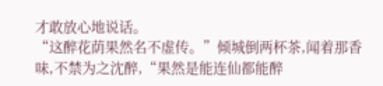才敢放心地说话。
“这醉花荫果然名不虚传。”倾城倒两杯茶,闻着那香味,不禁为之沈醉,“果然是能连仙都能醉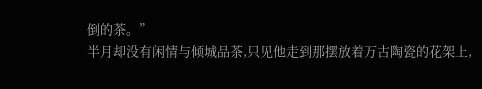倒的茶。”
半月却没有闲情与倾城品茶,只见他走到那摆放着万古陶瓷的花架上,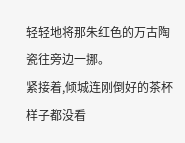轻轻地将那朱红色的万古陶瓷往旁边一挪。
紧接着,倾城连刚倒好的茶杯样子都没看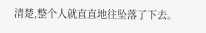清楚,整个人就直直地往坠落了下去。